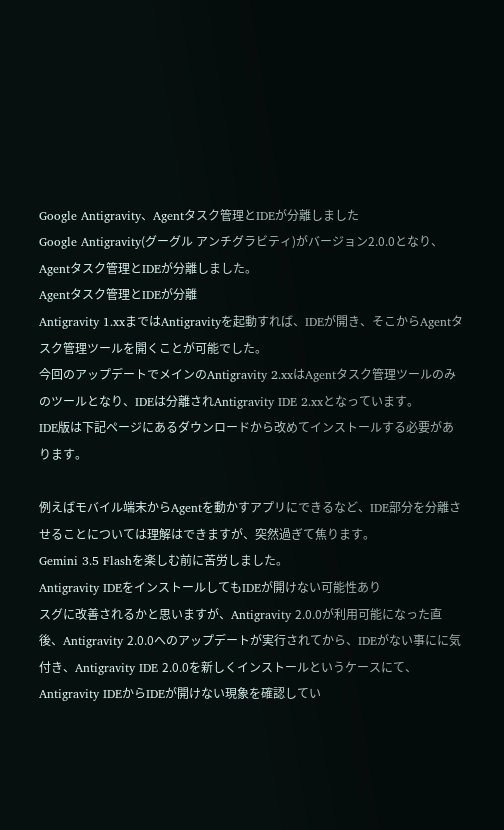Google Antigravity、Agentタスク管理とIDEが分離しました
Google Antigravity(グーグル アンチグラビティ)がバージョン2.0.0となり、Agentタスク管理とIDEが分離しました。
Agentタスク管理とIDEが分離
Antigravity 1.xxまではAntigravityを起動すれば、IDEが開き、そこからAgentタスク管理ツールを開くことが可能でした。
今回のアップデートでメインのAntigravity 2.xxはAgentタスク管理ツールのみのツールとなり、IDEは分離されAntigravity IDE 2.xxとなっています。
IDE版は下記ページにあるダウンロードから改めてインストールする必要があります。

例えばモバイル端末からAgentを動かすアプリにできるなど、IDE部分を分離させることについては理解はできますが、突然過ぎて焦ります。
Gemini 3.5 Flashを楽しむ前に苦労しました。
Antigravity IDEをインストールしてもIDEが開けない可能性あり
スグに改善されるかと思いますが、Antigravity 2.0.0が利用可能になった直後、Antigravity 2.0.0へのアップデートが実行されてから、IDEがない事にに気付き、Antigravity IDE 2.0.0を新しくインストールというケースにて、Antigravity IDEからIDEが開けない現象を確認してい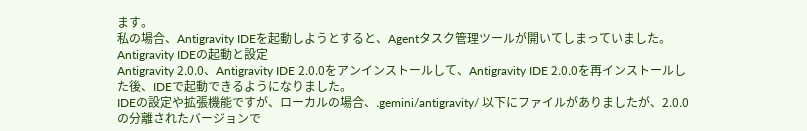ます。
私の場合、Antigravity IDEを起動しようとすると、Agentタスク管理ツールが開いてしまっていました。
Antigravity IDEの起動と設定
Antigravity 2.0.0、Antigravity IDE 2.0.0をアンインストールして、Antigravity IDE 2.0.0を再インストールした後、IDEで起動できるようになりました。
IDEの設定や拡張機能ですが、ローカルの場合、.gemini/antigravity/ 以下にファイルがありましたが、2.0.0の分離されたバージョンで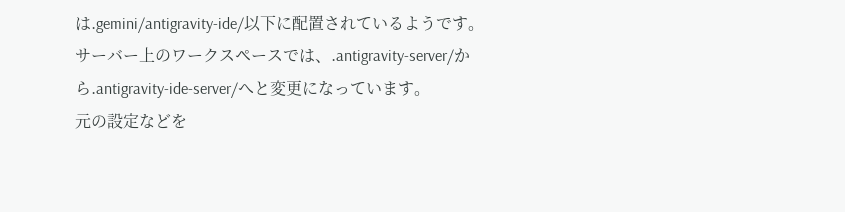は.gemini/antigravity-ide/以下に配置されているようです。
サーバー上のワークスペースでは、.antigravity-server/から.antigravity-ide-server/へと変更になっています。
元の設定などを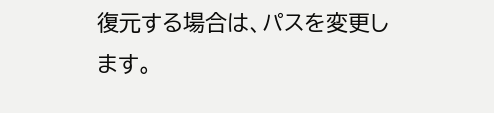復元する場合は、パスを変更します。